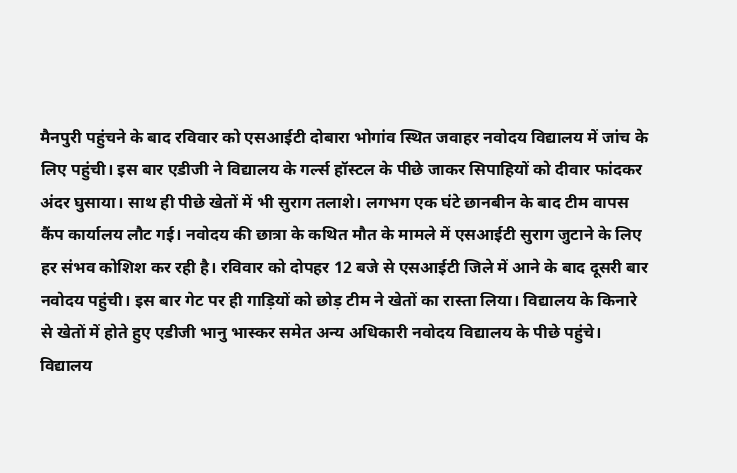मैनपुरी पहुंचने के बाद रविवार को एसआईटी दोबारा भोगांव स्थित जवाहर नवोदय विद्यालय में जांच के लिए पहुंची। इस बार एडीजी ने विद्यालय के गर्ल्स हॉस्टल के पीछे जाकर सिपाहियों को दीवार फांदकर अंदर घुसाया। साथ ही पीछे खेतों में भी सुराग तलाशे। लगभग एक घंटे छानबीन के बाद टीम वापस कैंप कार्यालय लौट गई। नवोदय की छात्रा के कथित मौत के मामले में एसआईटी सुराग जुटाने के लिए हर संभव कोशिश कर रही है। रविवार को दोपहर 12 बजे से एसआईटी जिले में आने के बाद दूसरी बार नवोदय पहुंची। इस बार गेट पर ही गाड़ियों को छोड़ टीम ने खेतों का रास्ता लिया। विद्यालय के किनारे से खेतों में होते हुए एडीजी भानु भास्कर समेत अन्य अधिकारी नवोदय विद्यालय के पीछे पहुंचे। विद्यालय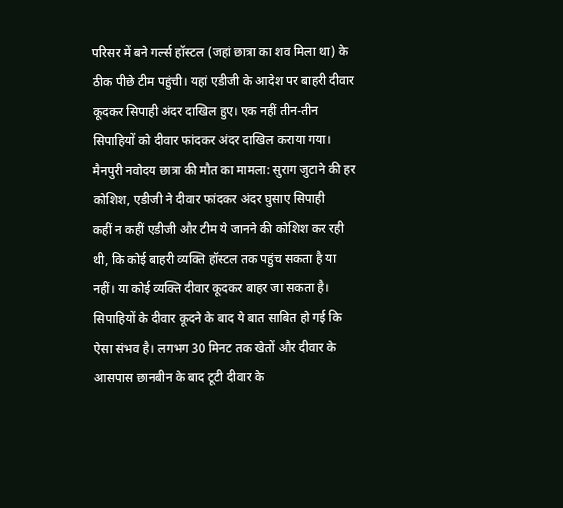परिसर में बने गर्ल्स हॉस्टल (जहां छात्रा का शव मिला था) के ठीक पीछे टीम पहुंची। यहां एडीजी के आदेश पर बाहरी दीवार कूदकर सिपाही अंदर दाखिल हुए। एक नहीं तीन-तीन सिपाहियों को दीवार फांदकर अंदर दाखिल कराया गया।
मैनपुरी नवोदय छात्रा की मौत का मामला: सुराग जुटाने की हर कोशिश, एडीजी ने दीवार फांदकर अंदर घुसाए सिपाही
कहीं न कहीं एडीजी और टीम ये जानने की कोशिश कर रही थी, कि कोई बाहरी व्यक्ति हॉस्टल तक पहुंच सकता है या नहीं। या कोई व्यक्ति दीवार कूदकर बाहर जा सकता है। सिपाहियों के दीवार कूदने के बाद ये बात साबित हो गई कि ऐसा संभव है। लगभग 30 मिनट तक खेतों और दीवार के आसपास छानबीन के बाद टूटी दीवार के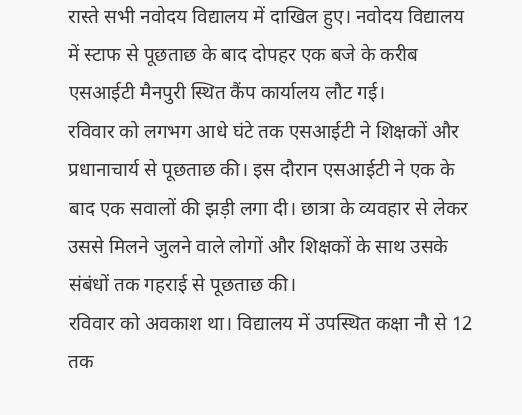रास्ते सभी नवोदय विद्यालय में दाखिल हुए। नवोदय विद्यालय में स्टाफ से पूछताछ के बाद दोपहर एक बजे के करीब एसआईटी मैनपुरी स्थित कैंप कार्यालय लौट गई।
रविवार को लगभग आधे घंटे तक एसआईटी ने शिक्षकों और प्रधानाचार्य से पूछताछ की। इस दौरान एसआईटी ने एक के बाद एक सवालों की झड़ी लगा दी। छात्रा के व्यवहार से लेकर उससे मिलने जुलने वाले लोगों और शिक्षकों के साथ उसके संबंधों तक गहराई से पूछताछ की।
रविवार को अवकाश था। विद्यालय में उपस्थित कक्षा नौ से 12 तक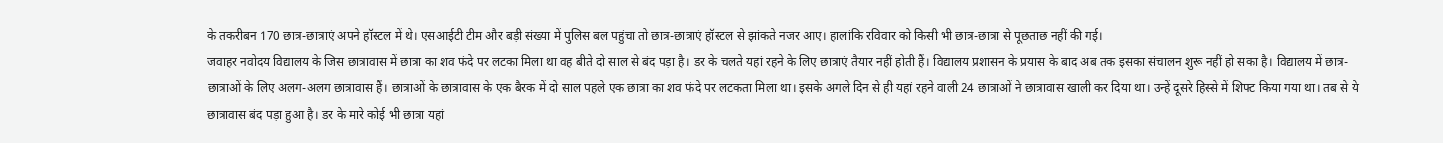के तकरीबन 170 छात्र-छात्राएं अपने हॉस्टल में थे। एसआईटी टीम और बड़ी संख्या में पुलिस बल पहुंचा तो छात्र-छात्राएं हॉस्टल से झांकते नजर आए। हालांकि रविवार को किसी भी छात्र-छात्रा से पूछताछ नहीं की गई।
जवाहर नवोदय विद्यालय के जिस छात्रावास में छात्रा का शव फंदे पर लटका मिला था वह बीते दो साल से बंद पड़ा है। डर के चलते यहां रहने के लिए छात्राएं तैयार नहीं होती हैं। विद्यालय प्रशासन के प्रयास के बाद अब तक इसका संचालन शुरू नहीं हो सका है। विद्यालय में छात्र-छात्राओं के लिए अलग-अलग छात्रावास हैं। छात्राओं के छात्रावास के एक बैरक में दो साल पहले एक छात्रा का शव फंदे पर लटकता मिला था। इसके अगले दिन से ही यहां रहने वाली 24 छात्राओं ने छात्रावास खाली कर दिया था। उन्हें दूसरे हिस्से में शिफ्ट किया गया था। तब से ये छात्रावास बंद पड़ा हुआ है। डर के मारे कोई भी छात्रा यहां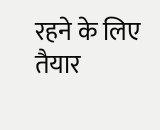रहने के लिए तैयार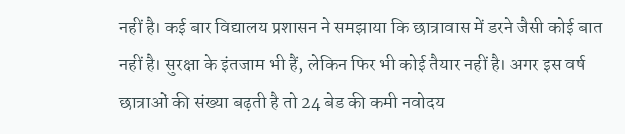नहीं है। कई बार विद्यालय प्रशासन ने समझाया कि छात्रावास में डरने जैसी कोई बात नहीं है। सुरक्षा के इंतजाम भी हैं, लेकिन फिर भी कोई तैयार नहीं है। अगर इस वर्ष छात्राओं की संख्या बढ़ती है तो 24 बेड की कमी नवोदय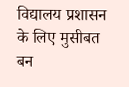विद्यालय प्रशासन के लिए मुसीबत बन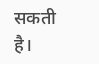सकती है।